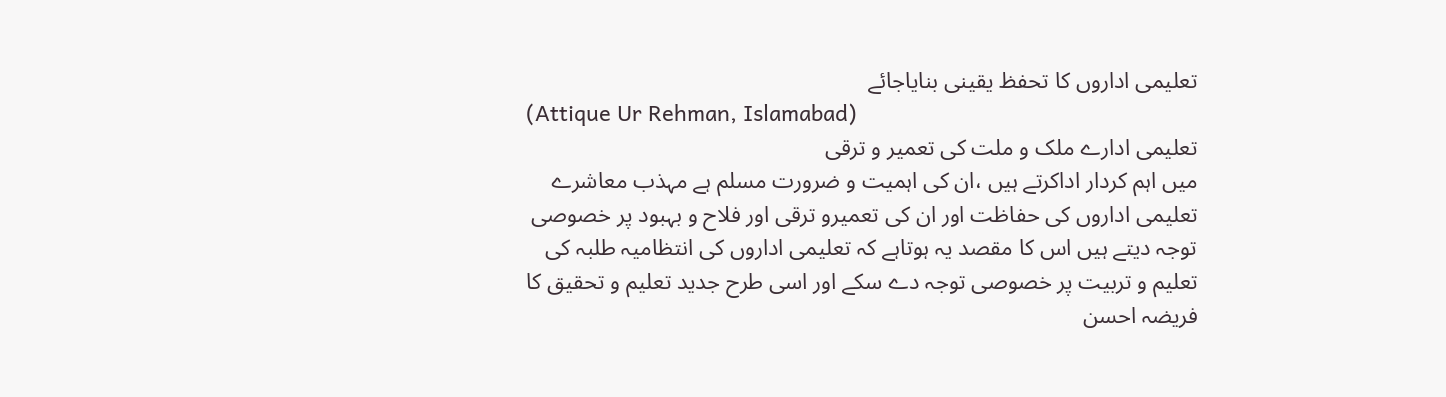تعلیمی اداروں کا تحفظ یقینی بنایاجائے
(Attique Ur Rehman, Islamabad)
تعلیمی ادارے ملک و ملت کی تعمیر و ترقی
میں اہم کردار اداکرتے ہیں ،ان کی اہمیت و ضرورت مسلم ہے مہذب معاشرے
تعلیمی اداروں کی حفاظت اور ان کی تعمیرو ترقی اور فلاح و بہبود پر خصوصی
توجہ دیتے ہیں اس کا مقصد یہ ہوتاہے کہ تعلیمی اداروں کی انتظامیہ طلبہ کی
تعلیم و تربیت پر خصوصی توجہ دے سکے اور اسی طرح جدید تعلیم و تحقیق کا
فریضہ احسن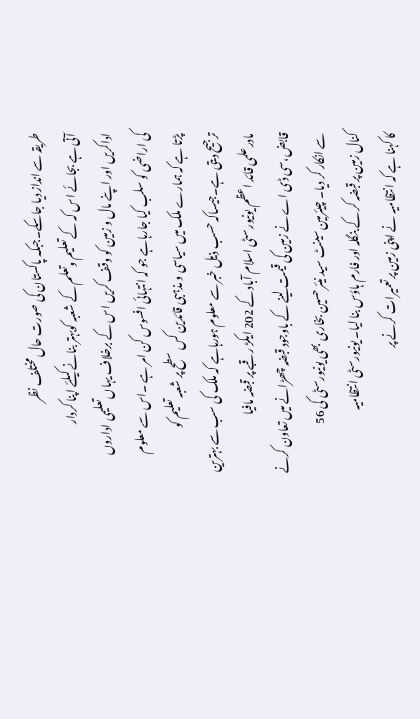طریقہ سے انداز دیا جاسکے۔جبکہ پاکستان کی صورت حال مختلف نظر
آتی ہے بجائے اس کہ کے تعلیم وتعلم کے شعبہ کوبہتر بنانے کیلئے اپنا کردار
اداکریں اور اپنے مال و زمین کو وقف کریں اس کے برخلاف یہاں تعلیمی اداروں
کی اراضی کو سلب کیا جارہاہے جو کہ انتہائی افسوس کن امر ہے ۔اس سے معلوم
پڑتا ہے کہ ہمارے ملک میں سیاسی و مذہبی قائدین کس سطح پر شعبہ تعلیم کو
ترجیح دیتی ہے۔جیساکہ حسب ذیل خبر سے معلوم ہورہاہے کہ ملک کی سب سے بہترین
مادر علمی قائد اعظم یونیورسٹی اسلام آباد کے 202 ایکڑ رقبے پر قبضہ مافیا
قابض،سی ڈی اے نے زمین کی قیمت لینے کے باوجود قبضہ چھڑانے میں تعاون کرنے
سے انکار کر دیا۔ چیئرمین سینٹ سید نیئر حسین بخاری بھی یونیورسٹی کی 56
کنال زمین پر قبضہ کر کے بنگلہ اور فارم ہاؤس بنا لیا۔ یونیورسٹی انتظامیہ
کا کہنا ہے کہ انتظامیہ نے اپنی زمین پر تعمیرات کرنے پر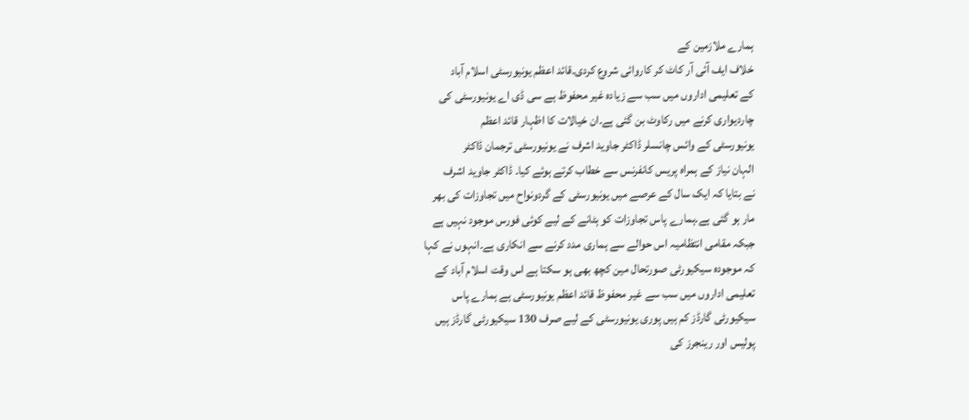ہمارے ملازمین کے
خلاف ایف آئی آر کاٹ کر کاروائی شروع کردی۔قائد اعظم یونیورسٹی اسلام آباد
کے تعلیمی اداروں میں سب سے زیادہ غیر محفوظ ہے سی ڈی اے یونیورسٹی کی
چاردیواری کرنے میں رکاوٹ بن گئی ہے۔ان خیالات کا اظہار قائد اعظم
یونیورسٹی کے وائس چانسلر ڈاکٹر جاوید اشرف نے یونیورسٹی ترجمان ڈاکٹر
الہان نیاز کے ہمراہ پریس کانفرنس سے خطاب کرتے ہوئے کیا۔ ڈاکٹر جاوید اشرف
نے بتایا کہ ایک سال کے عرصے میں یونیورسٹی کے گردونواح میں تجاوزات کی بھر
مار ہو گئی ہے۔ہمارے پاس تجاوزات کو ہٹانے کے لیے کوئی فورس موجود نہیں ہے
جبکہ مقامی انتظامیہ اس حوالے سے ہماری مدد کرنے سے انکاری ہے۔انہوں نے کہا
کہ موجودہ سیکیورٹی صورتحال مین کچھ بھی ہو سکتا ہے اس وقت اسلام آباد کے
تعلیمی اداروں میں سب سے غیر محفوظ قائد اعظم یونیورسٹی ہے ہمارے پاس
سیکیورٹی گارڈز کم ہیں پوری یونیورسٹی کے لیے صرف 130 سیکیورٹی گارڈز ہیں
پولیس اور رینجرز کی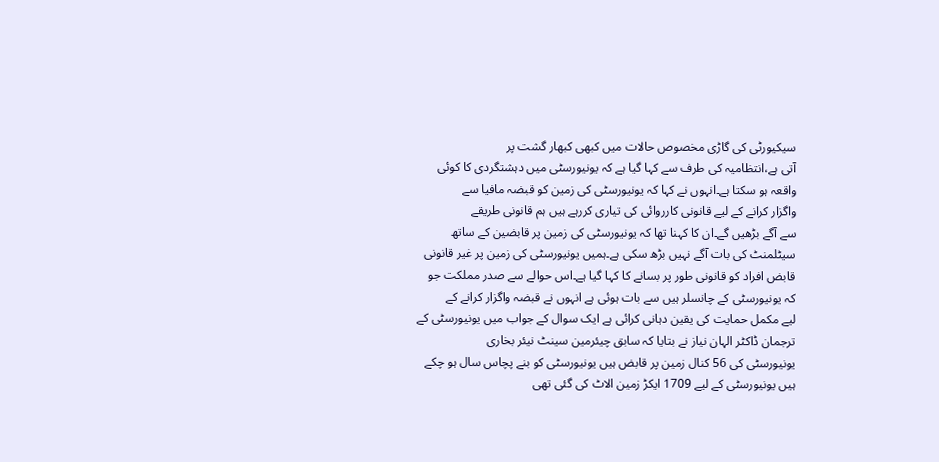سیکیورٹی کی گاڑی مخصوص حالات میں کبھی کبھار گشت پر
آتی ہے،انتظامیہ کی طرف سے کہا گیا ہے کہ یونیورسٹی میں دہشتگردی کا کوئی
واقعہ ہو سکتا ہے۔انہوں نے کہا کہ یونیورسٹی کی زمین کو قبضہ مافیا سے
واگزار کرانے کے لیے قانونی کارروائی کی تیاری کررہے ہیں ہم قانونی طریقے
سے آگے بڑھیں گے۔ان کا کہنا تھا کہ یونیورسٹی کی زمین پر قابضین کے ساتھ
سیٹلمنٹ کی بات آگے نہیں بڑھ سکی ہے۔ہمیں یونیورسٹی کی زمین پر غیر قانونی
قابض افراد کو قانونی طور پر بسانے کا کہا گیا ہے۔اس حوالے سے صدر مملکت جو
کہ یونیورسٹی کے چانسلر ہیں سے بات ہوئی ہے انہوں نے قبضہ واگزار کرانے کے
لیے مکمل حمایت کی یقین دہانی کرائی ہے ایک سوال کے جواب میں یونیورسٹی کے
ترجمان ڈاکٹر الہان نیاز نے بتایا کہ سابق چیئرمین سینٹ نیئر بخاری
یونیورسٹی کی 56 کنال زمین پر قابض ہیں یونیورسٹی کو بنے پچاس سال ہو چکے
ہیں یونیورسٹی کے لیے 1709 ایکڑ زمین الاٹ کی گئی تھی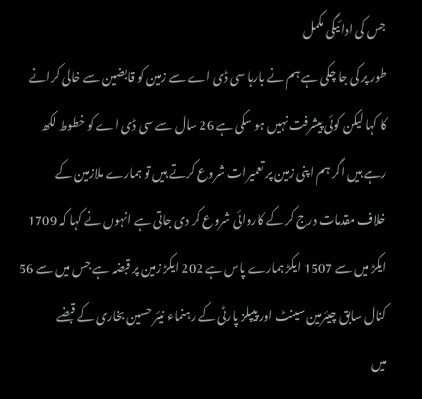جس کی ادائیگی مکمل
طور پر کی جا چکی ہے ہم نے بارہا سی ڈی اے سے زمین کو قابضین سے خالی کرانے
کا کہا لیکن کوئی پیشرفت نہیں ہو سکی ہے 26 سال سے سی ڈی اے کو خطوط لکھ
رہے ہیں اگر ہم اپنی زمین پر تعمیرات شروع کرتے ہیں تو ہمارے ملازمین کے
خلاف مقدمات درج کر کے کاروائی شروع کر دی جاتی ہے انہوں نے کہا کہ 1709
ایکڑ میں سے 1507 ایکڑ ہمارے پاس ہے 202 ایکڑ زمین پر قبضہ ہے جس میں سے 56
کنال سابق چیئرمین سینٹ اور پیپلز پارٹی کے رہنماء نیئر حسین بخاری کے قبضے
میں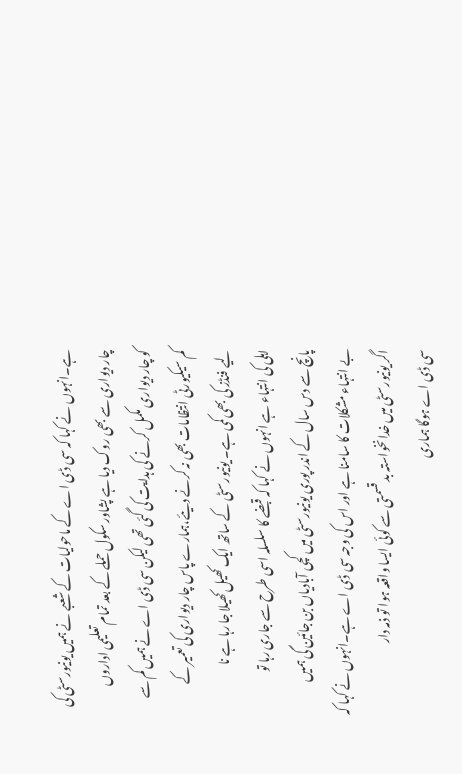ہے۔انہوں نے کہا کہ سی ڈی اے کے ماحولیات کے شعبے نے ہمیں یونیورسٹی کی
چار دیواری سے بھی روک دیا ہے پشاور سکول حملے کے بعد تمام تعلیمی اداروں
کو چار دیواری مکمل کرنے کی ہدایت کی گئی تھی لیکن سی ڈی اے نے ہمیں کم سے
کم سیکیورٹی انتظامات بھی نہ کرنے دیئے،ہمارے پاس چار دیواری کی تعمیر کے
لیے فنڈز کی بھی کمی ہے۔ یونیورسٹی کے ساتھ ایک کھیل کھیلا جا رہا ہے نا
اہلی کی انتہاء ہے انہوں نے کہا کہ قبضے کا سلسلہ اسی طرح سے جاری رہا تو
پانچ سے دس سال کے اندر پوری یونیورسٹی میں کچی آبادیاں بن جائین گی ہمیں
بے انتہاء مشکلات کا سامنا ہے اور اس کی وجہ سی ڈی اے ہے۔انہوں نے کہا کہ
اگر یونیورسٹی میں خدانخواستہ بد قسمتی سے کوئی ایسا واقعہ ہوا تو ذمہ دار
سی ڈی اے ہوگا ہماری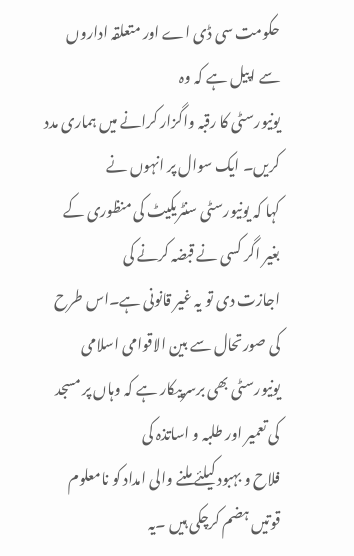حکومت سی ڈی اے اور متعلقہ اداروں سے اپیل ہے کہ وہ
یونیورسٹی کا رقبہ واگزار کرانے میں ہماری مدد کریں۔ ایک سوال پر انہوں نے
کہا کہ یونیورسٹی سنٹریکیٹ کی منظوری کے بغیر اگر کسی نے قبضہ کرنے کی
اجازت دی تو یہ غیر قانونی ہے۔اس طرح کی صورتحال سے بین الاقوامی اسلامی
یونیورسٹی بھی برسرپیکار ہے کہ وہاں پر مسجد کی تعمیر اور طلبہ و اساتذہ کی
فلاح و بہبود کیلئے ملنے والی امداد کو نامعلوم قوتیں ہضم کرچکی ہیں ۔یہ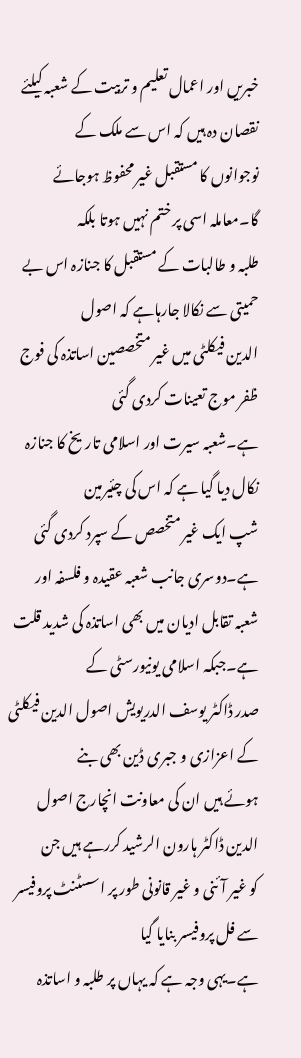خبریں اور اعمال تعلیم و تربیت کے شعبہ کیلئے نقصان دہ ہیں کہ اس سے ملک کے
نوجوانوں کا مستقبل غیر محفوظ ہوجائے گا۔معاملہ اسی پر ختم نہیں ہوتا بلکہ
طلبہ و طالبات کے مستقبل کا جنازہ اس بے حمیتی سے نکالا جارہاہے کہ اصول
الدین فیکلٹی میں غیر متخصصین اساتذہ کی فوج ظفر موج تعینات کردی گئی
ہے۔شعبہ سیرت اور اسلامی تاریخ کا جنازہ نکال دیا گیا ہے کہ اس کی چئیرمین
شپ ایک غیر متخصص کے سپرد کردی گئی ہے۔دوسری جانب شعبہ عقیدہ و فلسفہ اور
شعبہ تقابل ادیان میں بھی اساتذہ کی شدید قلت ہے۔جبکہ اسلامی یونیورسٹی کے
صدر ڈاکٹر یوسف الدریویش اصول الدین فیکلٹی کے اعزازی و جبری ڈین بھی بنے
ہوئے ہیں ان کی معاونت انچارج اصول الدین ڈاکٹر ہارون الرشید کررہے ہیں جن
کو غیر آئنی و غیر قانونی طور پر اسسٹنٹ پروفیسر سے فل پروفیسر بنایا گیا
ہے۔یہی وجہ ہے کہ یہاں پر طلبہ و اساتذہ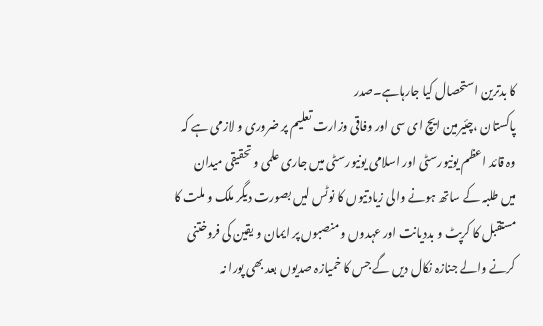کا بدترین استحصال کیا جارہاہے۔صدر
پاکستان ،چئیرمین ایچ ای سی اور وفاقی وزارت تعلیم پر ضروری و لازمی ہے کہ
وہ قائد اعظم یونیورسٹی اور اسلامی یونیورسٹی میں جاری علمی و تحقیقی میدان
میں طلبہ کے ساتھ ہونے والی زیادتیوں کا نوٹس لیں بصورت دیگر ملک و ملت کا
مستقبل کا کرپٹ و بددیانت اور عہدوں و منصبوں پر ایمان و یقین کی فروختنی
کرنے والے جنازہ نکال دیں گے جس کا خمیازہ صدیوں بعد بھی پورا نہ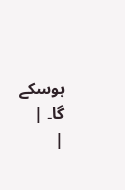ہوسکے گا۔ |
|